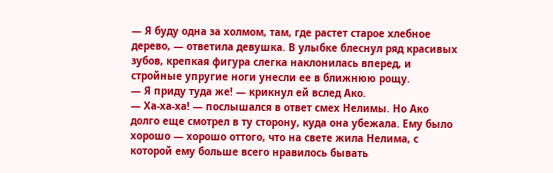— Я буду одна за холмом, там, где растет старое хлебное дерево, — ответила девушка. В улыбке блеснул ряд красивых зубов, крепкая фигура слегка наклонилась вперед, и стройные упругие ноги унесли ее в ближнюю рощу.
— Я приду туда же! — крикнул ей вслед Ако.
— Ха-ха-ха! — послышался в ответ смех Нелимы. Но Ако долго еще смотрел в ту сторону, куда она убежала. Ему было хорошо — хорошо оттого, что на свете жила Нелима, с которой ему больше всего нравилось бывать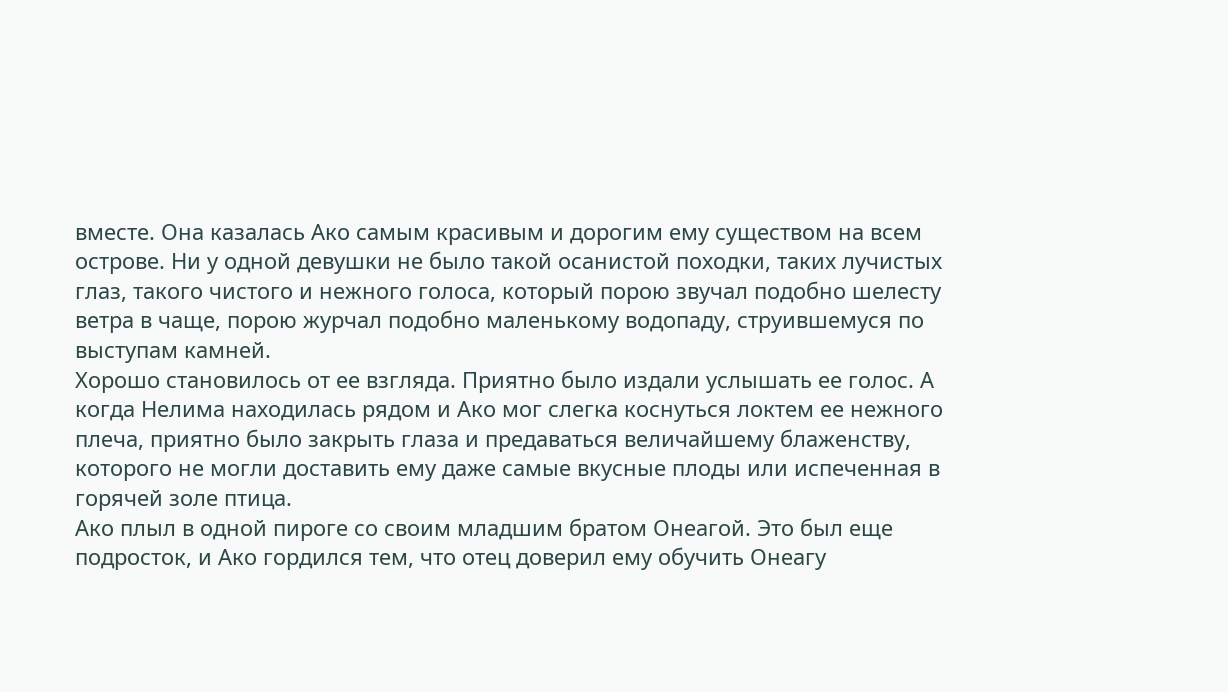вместе. Она казалась Ако самым красивым и дорогим ему существом на всем острове. Ни у одной девушки не было такой осанистой походки, таких лучистых глаз, такого чистого и нежного голоса, который порою звучал подобно шелесту ветра в чаще, порою журчал подобно маленькому водопаду, струившемуся по выступам камней.
Хорошо становилось от ее взгляда. Приятно было издали услышать ее голос. А когда Нелима находилась рядом и Ако мог слегка коснуться локтем ее нежного плеча, приятно было закрыть глаза и предаваться величайшему блаженству, которого не могли доставить ему даже самые вкусные плоды или испеченная в горячей золе птица.
Ако плыл в одной пироге со своим младшим братом Онеагой. Это был еще подросток, и Ако гордился тем, что отец доверил ему обучить Онеагу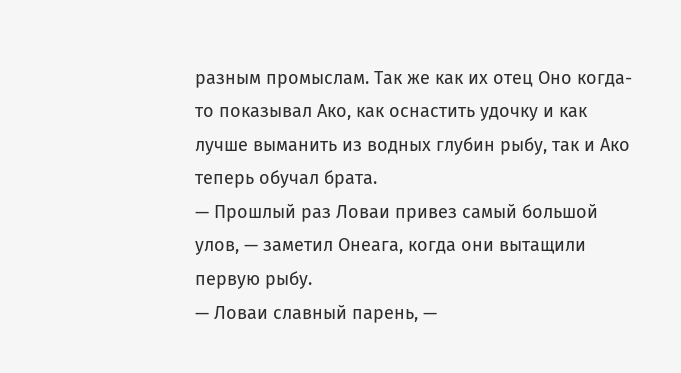разным промыслам. Так же как их отец Оно когда-то показывал Ако, как оснастить удочку и как лучше выманить из водных глубин рыбу, так и Ако теперь обучал брата.
— Прошлый раз Ловаи привез самый большой улов, — заметил Онеага, когда они вытащили первую рыбу.
— Ловаи славный парень, —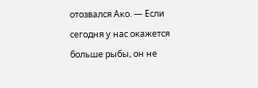отозвался Ако. — Если сегодня у нас окажется больше рыбы, он не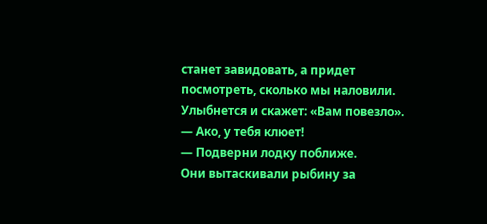станет завидовать, а придет посмотреть, сколько мы наловили. Улыбнется и скажет: «Вам повезло».
— Ако, у тебя клюет!
— Подверни лодку поближе.
Они вытаскивали рыбину за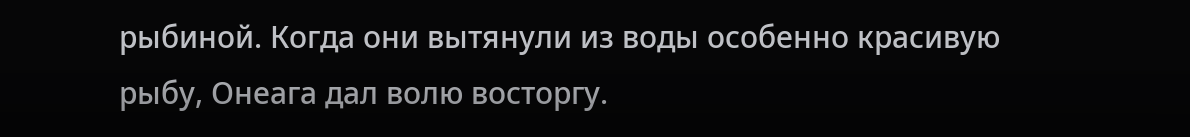рыбиной. Когда они вытянули из воды особенно красивую рыбу, Онеага дал волю восторгу.